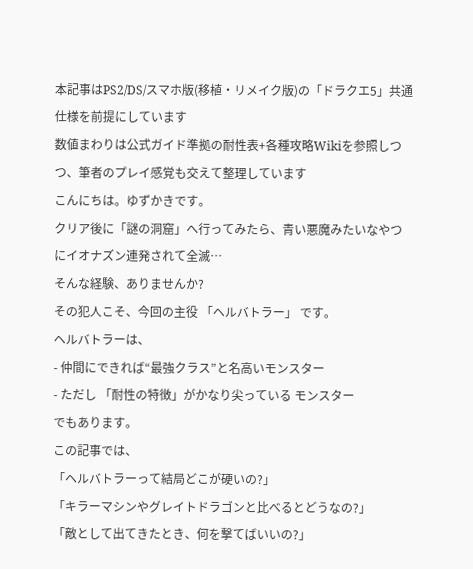本記事はPS2/DS/スマホ版(移植・リメイク版)の「ドラクエ5」共通仕様を前提にしています
数値まわりは公式ガイド準拠の耐性表+各種攻略Wikiを参照しつつ、筆者のプレイ感覚も交えて整理しています
こんにちは。ゆずかきです。
クリア後に「謎の洞窟」へ行ってみたら、青い悪魔みたいなやつにイオナズン連発されて全滅…
そんな経験、ありませんか?
その犯人こそ、今回の主役 「ヘルバトラー」 です。
ヘルバトラーは、
- 仲間にできれば“最強クラス”と名高いモンスター
- ただし 「耐性の特徴」がかなり尖っている モンスター
でもあります。
この記事では、
「ヘルバトラーって結局どこが硬いの?」
「キラーマシンやグレイトドラゴンと比べるとどうなの?」
「敵として出てきたとき、何を撃てばいいの?」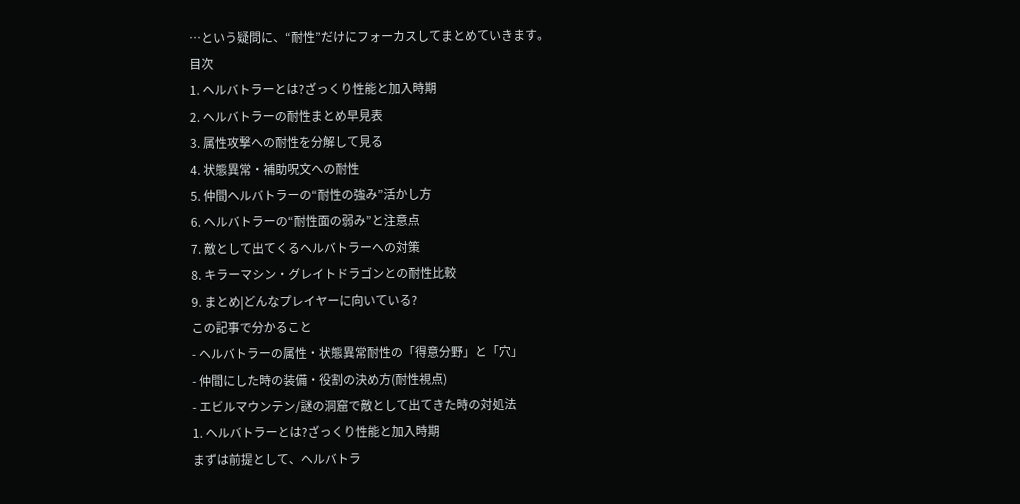…という疑問に、“耐性”だけにフォーカスしてまとめていきます。
目次
1. ヘルバトラーとは?ざっくり性能と加入時期
2. ヘルバトラーの耐性まとめ早見表
3. 属性攻撃への耐性を分解して見る
4. 状態異常・補助呪文への耐性
5. 仲間ヘルバトラーの“耐性の強み”活かし方
6. ヘルバトラーの“耐性面の弱み”と注意点
7. 敵として出てくるヘルバトラーへの対策
8. キラーマシン・グレイトドラゴンとの耐性比較
9. まとめ|どんなプレイヤーに向いている?
この記事で分かること
- ヘルバトラーの属性・状態異常耐性の「得意分野」と「穴」
- 仲間にした時の装備・役割の決め方(耐性視点)
- エビルマウンテン/謎の洞窟で敵として出てきた時の対処法
1. ヘルバトラーとは?ざっくり性能と加入時期
まずは前提として、ヘルバトラ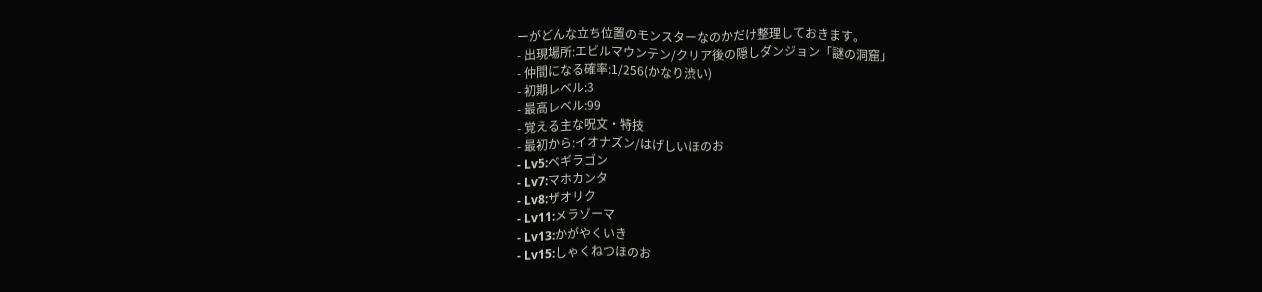ーがどんな立ち位置のモンスターなのかだけ整理しておきます。
- 出現場所:エビルマウンテン/クリア後の隠しダンジョン「謎の洞窟」
- 仲間になる確率:1/256(かなり渋い)
- 初期レベル:3
- 最高レベル:99
- 覚える主な呪文・特技
- 最初から:イオナズン/はげしいほのお
- Lv5:ベギラゴン
- Lv7:マホカンタ
- Lv8:ザオリク
- Lv11:メラゾーマ
- Lv13:かがやくいき
- Lv15:しゃくねつほのお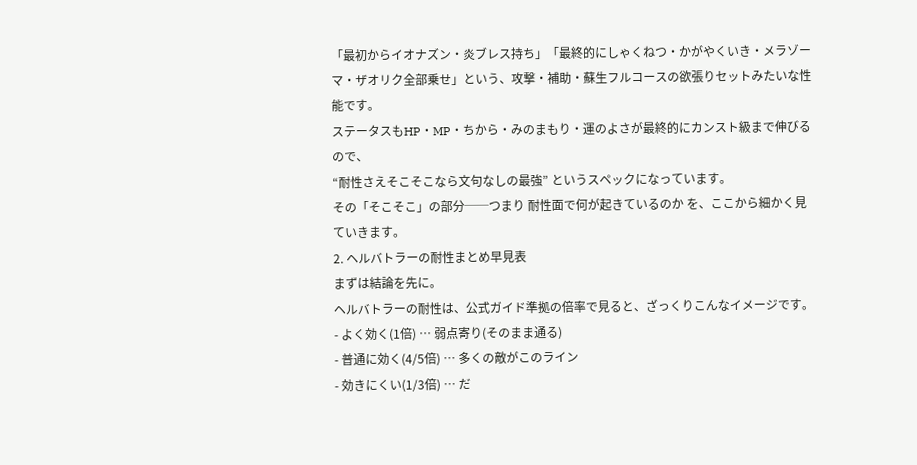「最初からイオナズン・炎ブレス持ち」「最終的にしゃくねつ・かがやくいき・メラゾーマ・ザオリク全部乗せ」という、攻撃・補助・蘇生フルコースの欲張りセットみたいな性能です。
ステータスもHP・MP・ちから・みのまもり・運のよさが最終的にカンスト級まで伸びるので、
“耐性さえそこそこなら文句なしの最強” というスペックになっています。
その「そこそこ」の部分──つまり 耐性面で何が起きているのか を、ここから細かく見ていきます。
2. ヘルバトラーの耐性まとめ早見表
まずは結論を先に。
ヘルバトラーの耐性は、公式ガイド準拠の倍率で見ると、ざっくりこんなイメージです。
- よく効く(1倍) … 弱点寄り(そのまま通る)
- 普通に効く(4/5倍) … 多くの敵がこのライン
- 効きにくい(1/3倍) … だ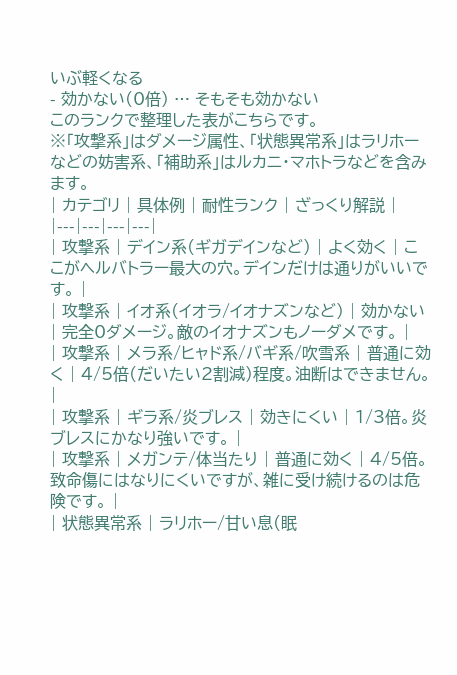いぶ軽くなる
- 効かない(0倍) … そもそも効かない
このランクで整理した表がこちらです。
※「攻撃系」はダメージ属性、「状態異常系」はラリホーなどの妨害系、「補助系」はルカニ・マホトラなどを含みます。
| カテゴリ | 具体例 | 耐性ランク | ざっくり解説 |
|---|---|---|---|
| 攻撃系 | デイン系(ギガデインなど) | よく効く | ここがヘルバトラー最大の穴。デインだけは通りがいいです。 |
| 攻撃系 | イオ系(イオラ/イオナズンなど) | 効かない | 完全0ダメージ。敵のイオナズンもノーダメです。 |
| 攻撃系 | メラ系/ヒャド系/バギ系/吹雪系 | 普通に効く | 4/5倍(だいたい2割減)程度。油断はできません。 |
| 攻撃系 | ギラ系/炎ブレス | 効きにくい | 1/3倍。炎ブレスにかなり強いです。 |
| 攻撃系 | メガンテ/体当たり | 普通に効く | 4/5倍。致命傷にはなりにくいですが、雑に受け続けるのは危険です。 |
| 状態異常系 | ラリホー/甘い息(眠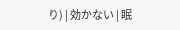り) | 効かない | 眠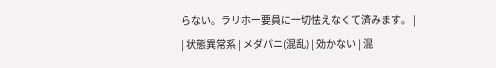らない。ラリホー要員に一切怯えなくて済みます。 |
| 状態異常系 | メダパニ(混乱) | 効かない | 混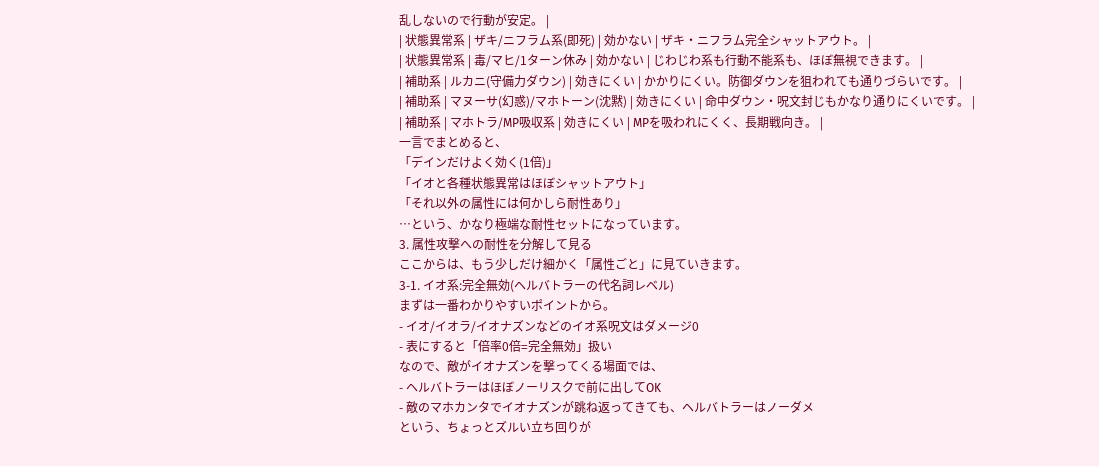乱しないので行動が安定。 |
| 状態異常系 | ザキ/ニフラム系(即死) | 効かない | ザキ・ニフラム完全シャットアウト。 |
| 状態異常系 | 毒/マヒ/1ターン休み | 効かない | じわじわ系も行動不能系も、ほぼ無視できます。 |
| 補助系 | ルカニ(守備力ダウン) | 効きにくい | かかりにくい。防御ダウンを狙われても通りづらいです。 |
| 補助系 | マヌーサ(幻惑)/マホトーン(沈黙) | 効きにくい | 命中ダウン・呪文封じもかなり通りにくいです。 |
| 補助系 | マホトラ/MP吸収系 | 効きにくい | MPを吸われにくく、長期戦向き。 |
一言でまとめると、
「デインだけよく効く(1倍)」
「イオと各種状態異常はほぼシャットアウト」
「それ以外の属性には何かしら耐性あり」
…という、かなり極端な耐性セットになっています。
3. 属性攻撃への耐性を分解して見る
ここからは、もう少しだけ細かく「属性ごと」に見ていきます。
3-1. イオ系:完全無効(ヘルバトラーの代名詞レベル)
まずは一番わかりやすいポイントから。
- イオ/イオラ/イオナズンなどのイオ系呪文はダメージ0
- 表にすると「倍率0倍=完全無効」扱い
なので、敵がイオナズンを撃ってくる場面では、
- ヘルバトラーはほぼノーリスクで前に出してOK
- 敵のマホカンタでイオナズンが跳ね返ってきても、ヘルバトラーはノーダメ
という、ちょっとズルい立ち回りが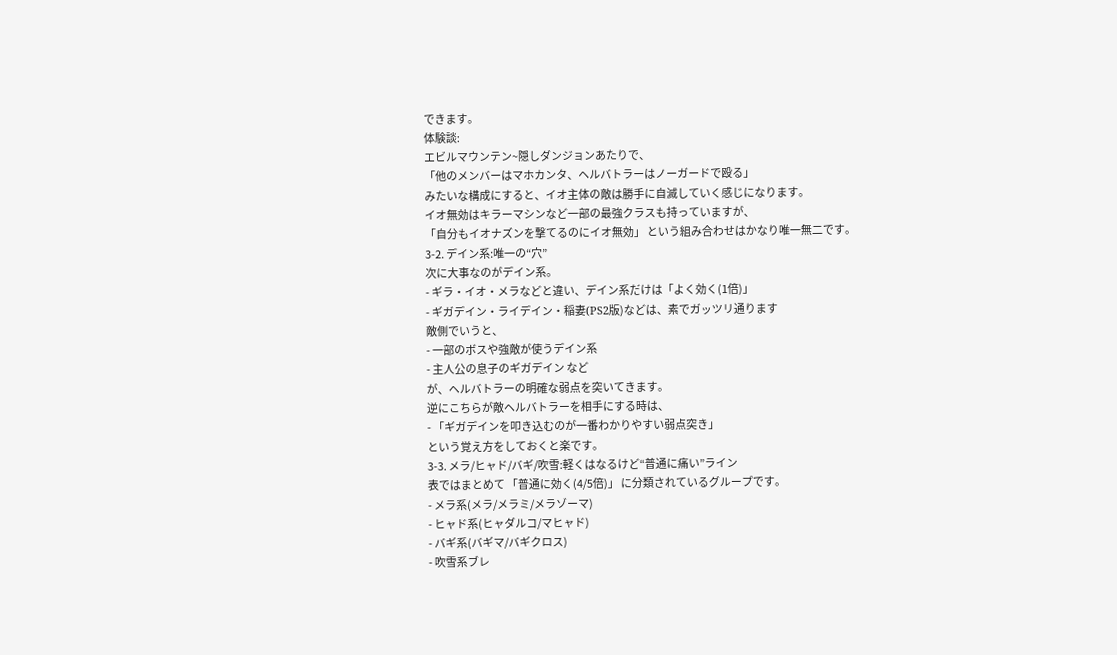できます。
体験談:
エビルマウンテン~隠しダンジョンあたりで、
「他のメンバーはマホカンタ、ヘルバトラーはノーガードで殴る」
みたいな構成にすると、イオ主体の敵は勝手に自滅していく感じになります。
イオ無効はキラーマシンなど一部の最強クラスも持っていますが、
「自分もイオナズンを撃てるのにイオ無効」 という組み合わせはかなり唯一無二です。
3-2. デイン系:唯一の“穴”
次に大事なのがデイン系。
- ギラ・イオ・メラなどと違い、デイン系だけは「よく効く(1倍)」
- ギガデイン・ライデイン・稲妻(PS2版)などは、素でガッツリ通ります
敵側でいうと、
- 一部のボスや強敵が使うデイン系
- 主人公の息子のギガデイン など
が、ヘルバトラーの明確な弱点を突いてきます。
逆にこちらが敵ヘルバトラーを相手にする時は、
- 「ギガデインを叩き込むのが一番わかりやすい弱点突き」
という覚え方をしておくと楽です。
3-3. メラ/ヒャド/バギ/吹雪:軽くはなるけど“普通に痛い”ライン
表ではまとめて 「普通に効く(4/5倍)」 に分類されているグループです。
- メラ系(メラ/メラミ/メラゾーマ)
- ヒャド系(ヒャダルコ/マヒャド)
- バギ系(バギマ/バギクロス)
- 吹雪系ブレ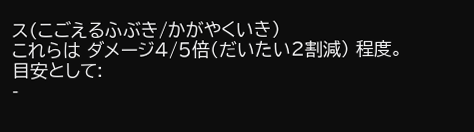ス(こごえるふぶき/かがやくいき)
これらは ダメージ4/5倍(だいたい2割減) 程度。
目安として:
-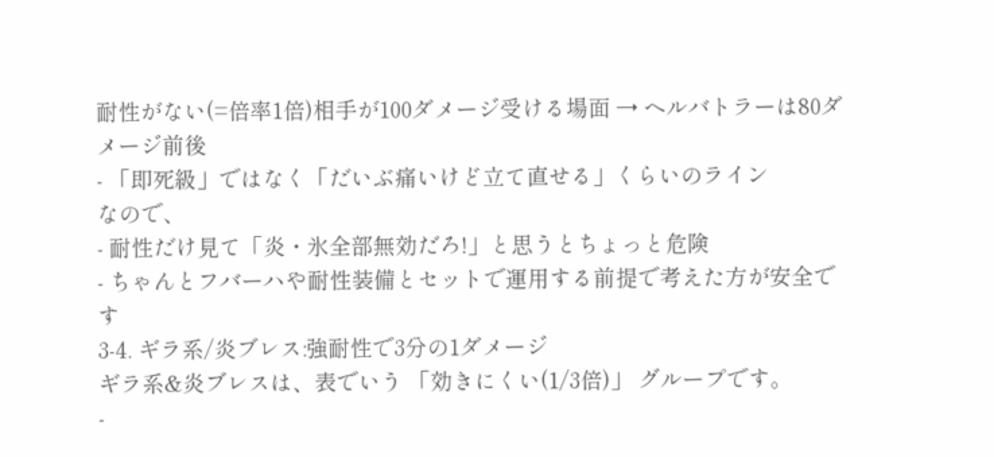耐性がない(=倍率1倍)相手が100ダメージ受ける場面 → ヘルバトラーは80ダメージ前後
- 「即死級」ではなく「だいぶ痛いけど立て直せる」くらいのライン
なので、
- 耐性だけ見て「炎・氷全部無効だろ!」と思うとちょっと危険
- ちゃんとフバーハや耐性装備とセットで運用する前提で考えた方が安全です
3-4. ギラ系/炎ブレス:強耐性で3分の1ダメージ
ギラ系&炎ブレスは、表でいう 「効きにくい(1/3倍)」 グループです。
-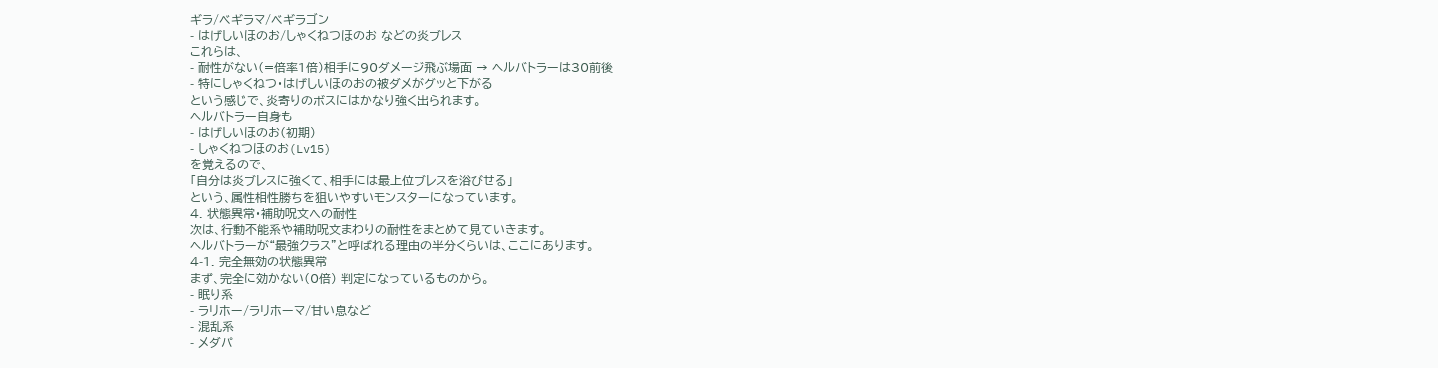ギラ/ベギラマ/ベギラゴン
- はげしいほのお/しゃくねつほのお などの炎ブレス
これらは、
- 耐性がない(=倍率1倍)相手に90ダメージ飛ぶ場面 → ヘルバトラーは30前後
- 特にしゃくねつ・はげしいほのおの被ダメがグッと下がる
という感じで、炎寄りのボスにはかなり強く出られます。
ヘルバトラー自身も
- はげしいほのお(初期)
- しゃくねつほのお(Lv15)
を覚えるので、
「自分は炎ブレスに強くて、相手には最上位ブレスを浴びせる」
という、属性相性勝ちを狙いやすいモンスターになっています。
4. 状態異常・補助呪文への耐性
次は、行動不能系や補助呪文まわりの耐性をまとめて見ていきます。
ヘルバトラーが“最強クラス”と呼ばれる理由の半分くらいは、ここにあります。
4-1. 完全無効の状態異常
まず、完全に効かない(0倍) 判定になっているものから。
- 眠り系
- ラリホー/ラリホーマ/甘い息など
- 混乱系
- メダパ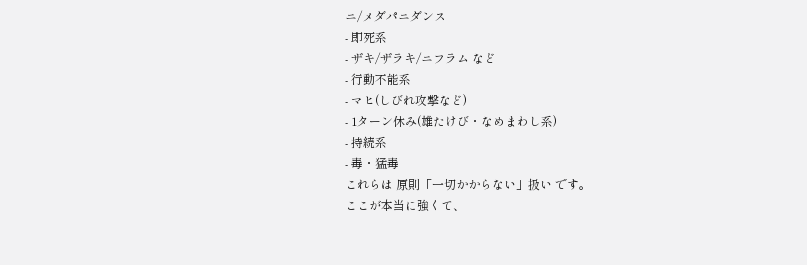ニ/メダパニダンス
- 即死系
- ザキ/ザラキ/ニフラム など
- 行動不能系
- マヒ(しびれ攻撃など)
- 1ターン休み(雄たけび・なめまわし系)
- 持続系
- 毒・猛毒
これらは 原則「一切かからない」扱い です。
ここが本当に強くて、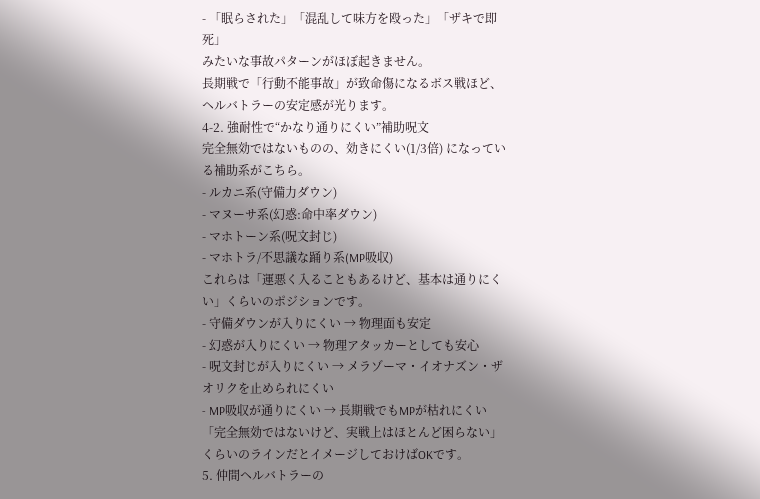- 「眠らされた」「混乱して味方を殴った」「ザキで即死」
みたいな事故パターンがほぼ起きません。
長期戦で「行動不能事故」が致命傷になるボス戦ほど、
ヘルバトラーの安定感が光ります。
4-2. 強耐性で“かなり通りにくい”補助呪文
完全無効ではないものの、効きにくい(1/3倍) になっている補助系がこちら。
- ルカニ系(守備力ダウン)
- マヌーサ系(幻惑:命中率ダウン)
- マホトーン系(呪文封じ)
- マホトラ/不思議な踊り系(MP吸収)
これらは「運悪く入ることもあるけど、基本は通りにくい」くらいのポジションです。
- 守備ダウンが入りにくい → 物理面も安定
- 幻惑が入りにくい → 物理アタッカーとしても安心
- 呪文封じが入りにくい → メラゾーマ・イオナズン・ザオリクを止められにくい
- MP吸収が通りにくい → 長期戦でもMPが枯れにくい
「完全無効ではないけど、実戦上はほとんど困らない」
くらいのラインだとイメージしておけばOKです。
5. 仲間ヘルバトラーの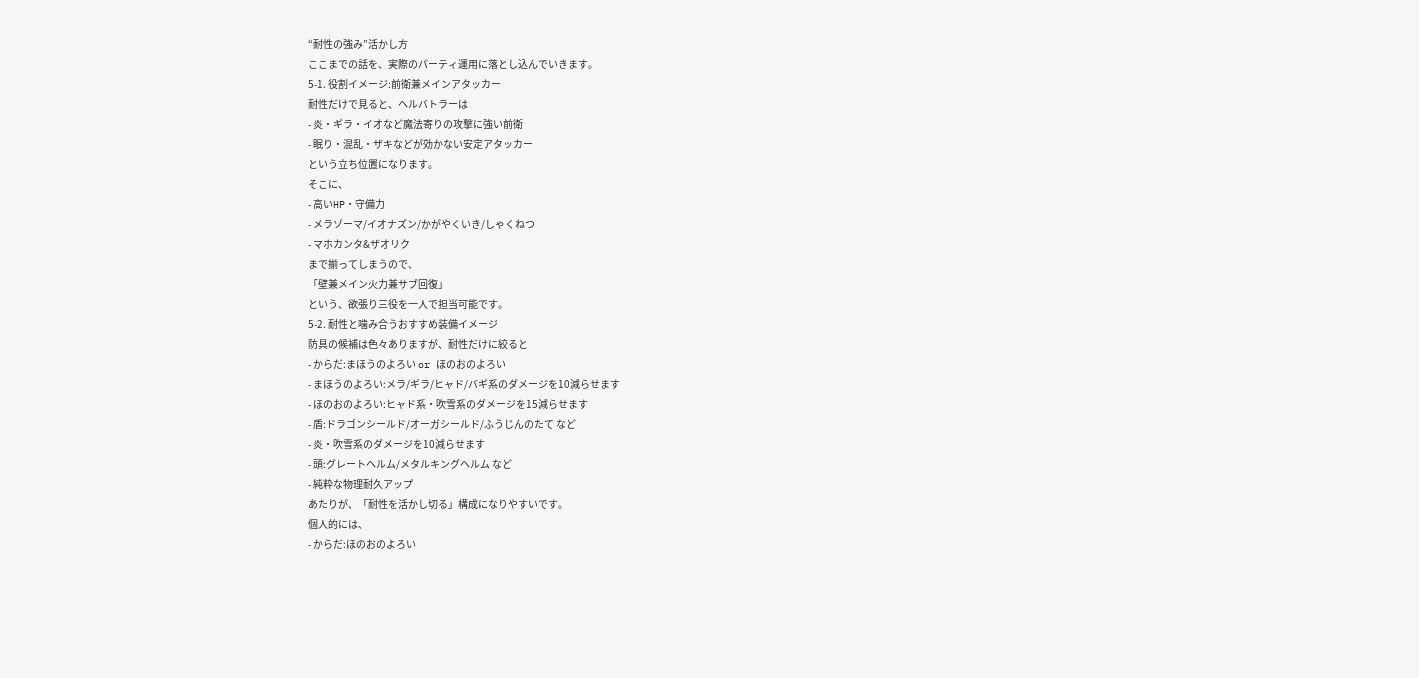“耐性の強み”活かし方
ここまでの話を、実際のパーティ運用に落とし込んでいきます。
5-1. 役割イメージ:前衛兼メインアタッカー
耐性だけで見ると、ヘルバトラーは
- 炎・ギラ・イオなど魔法寄りの攻撃に強い前衛
- 眠り・混乱・ザキなどが効かない安定アタッカー
という立ち位置になります。
そこに、
- 高いHP・守備力
- メラゾーマ/イオナズン/かがやくいき/しゃくねつ
- マホカンタ&ザオリク
まで揃ってしまうので、
「壁兼メイン火力兼サブ回復」
という、欲張り三役を一人で担当可能です。
5-2. 耐性と噛み合うおすすめ装備イメージ
防具の候補は色々ありますが、耐性だけに絞ると
- からだ:まほうのよろい or ほのおのよろい
- まほうのよろい:メラ/ギラ/ヒャド/バギ系のダメージを10減らせます
- ほのおのよろい:ヒャド系・吹雪系のダメージを15減らせます
- 盾:ドラゴンシールド/オーガシールド/ふうじんのたて など
- 炎・吹雪系のダメージを10減らせます
- 頭:グレートヘルム/メタルキングヘルム など
- 純粋な物理耐久アップ
あたりが、「耐性を活かし切る」構成になりやすいです。
個人的には、
- からだ:ほのおのよろい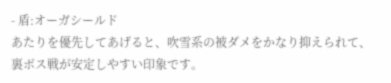- 盾:オーガシールド
あたりを優先してあげると、吹雪系の被ダメをかなり抑えられて、裏ボス戦が安定しやすい印象です。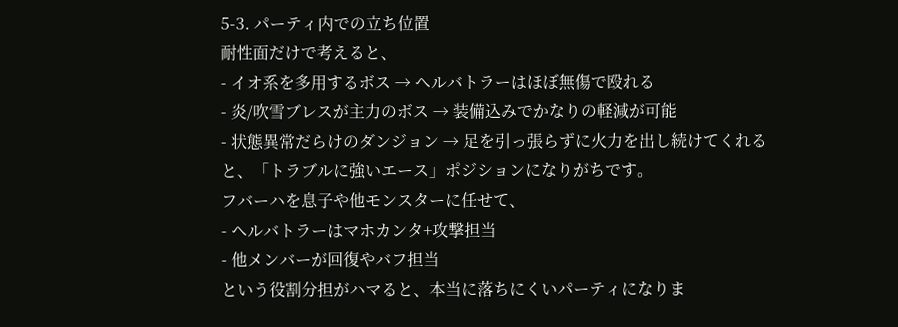5-3. パーティ内での立ち位置
耐性面だけで考えると、
- イオ系を多用するボス → ヘルバトラーはほぼ無傷で殴れる
- 炎/吹雪ブレスが主力のボス → 装備込みでかなりの軽減が可能
- 状態異常だらけのダンジョン → 足を引っ張らずに火力を出し続けてくれる
と、「トラブルに強いエース」ポジションになりがちです。
フバーハを息子や他モンスターに任せて、
- ヘルバトラーはマホカンタ+攻撃担当
- 他メンバーが回復やバフ担当
という役割分担がハマると、本当に落ちにくいパーティになりま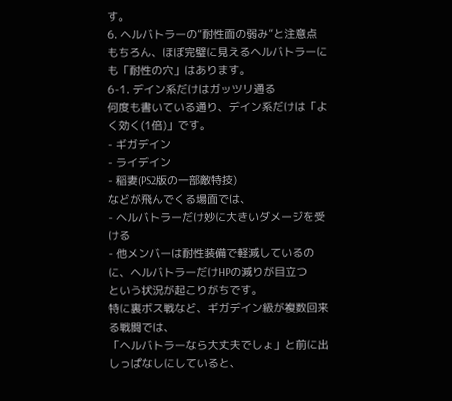す。
6. ヘルバトラーの“耐性面の弱み”と注意点
もちろん、ほぼ完璧に見えるヘルバトラーにも「耐性の穴」はあります。
6-1. デイン系だけはガッツリ通る
何度も書いている通り、デイン系だけは「よく効く(1倍)」です。
- ギガデイン
- ライデイン
- 稲妻(PS2版の一部敵特技)
などが飛んでくる場面では、
- ヘルバトラーだけ妙に大きいダメージを受ける
- 他メンバーは耐性装備で軽減しているのに、ヘルバトラーだけHPの減りが目立つ
という状況が起こりがちです。
特に裏ボス戦など、ギガデイン級が複数回来る戦闘では、
「ヘルバトラーなら大丈夫でしょ」と前に出しっぱなしにしていると、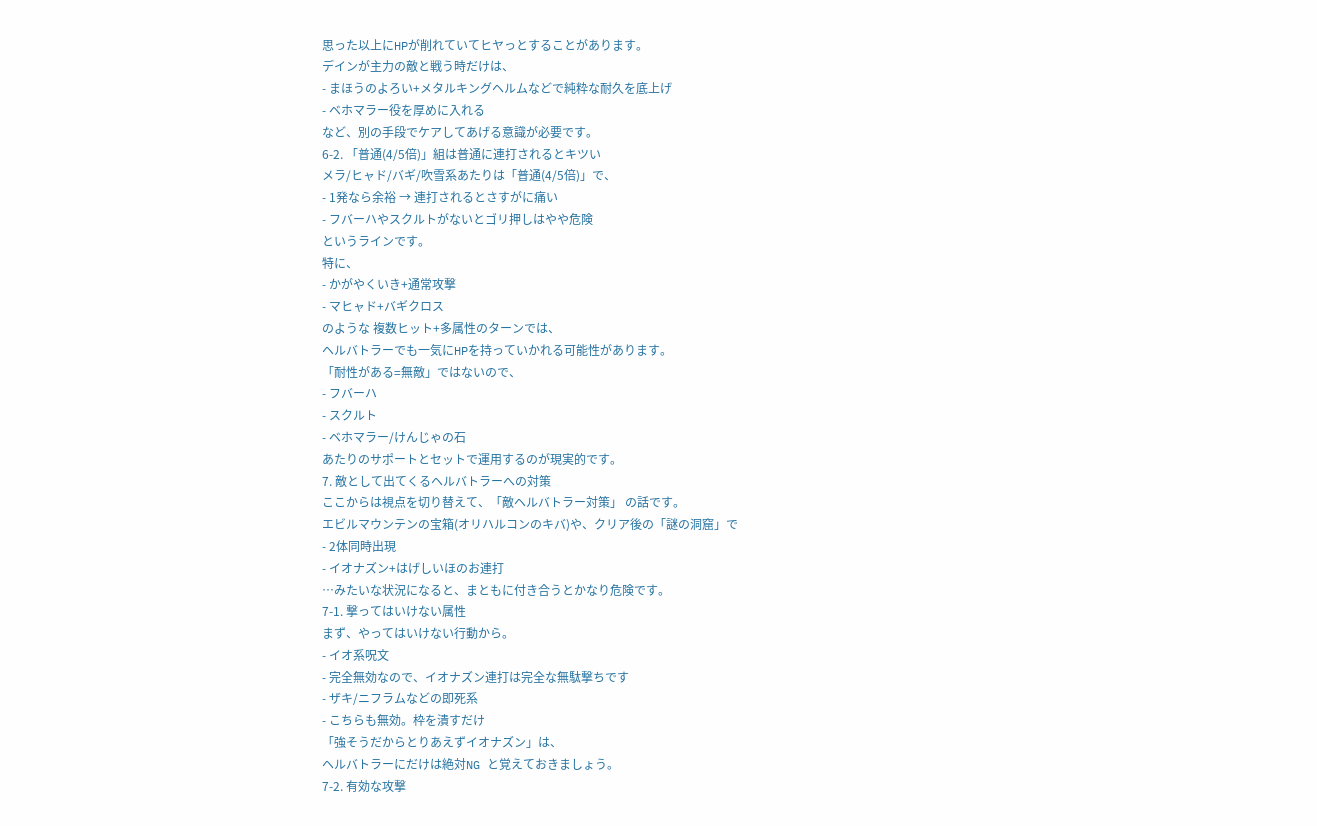思った以上にHPが削れていてヒヤっとすることがあります。
デインが主力の敵と戦う時だけは、
- まほうのよろい+メタルキングヘルムなどで純粋な耐久を底上げ
- ベホマラー役を厚めに入れる
など、別の手段でケアしてあげる意識が必要です。
6-2. 「普通(4/5倍)」組は普通に連打されるとキツい
メラ/ヒャド/バギ/吹雪系あたりは「普通(4/5倍)」で、
- 1発なら余裕 → 連打されるとさすがに痛い
- フバーハやスクルトがないとゴリ押しはやや危険
というラインです。
特に、
- かがやくいき+通常攻撃
- マヒャド+バギクロス
のような 複数ヒット+多属性のターンでは、
ヘルバトラーでも一気にHPを持っていかれる可能性があります。
「耐性がある=無敵」ではないので、
- フバーハ
- スクルト
- ベホマラー/けんじゃの石
あたりのサポートとセットで運用するのが現実的です。
7. 敵として出てくるヘルバトラーへの対策
ここからは視点を切り替えて、「敵ヘルバトラー対策」 の話です。
エビルマウンテンの宝箱(オリハルコンのキバ)や、クリア後の「謎の洞窟」で
- 2体同時出現
- イオナズン+はげしいほのお連打
…みたいな状況になると、まともに付き合うとかなり危険です。
7-1. 撃ってはいけない属性
まず、やってはいけない行動から。
- イオ系呪文
- 完全無効なので、イオナズン連打は完全な無駄撃ちです
- ザキ/ニフラムなどの即死系
- こちらも無効。枠を潰すだけ
「強そうだからとりあえずイオナズン」は、
ヘルバトラーにだけは絶対NG と覚えておきましょう。
7-2. 有効な攻撃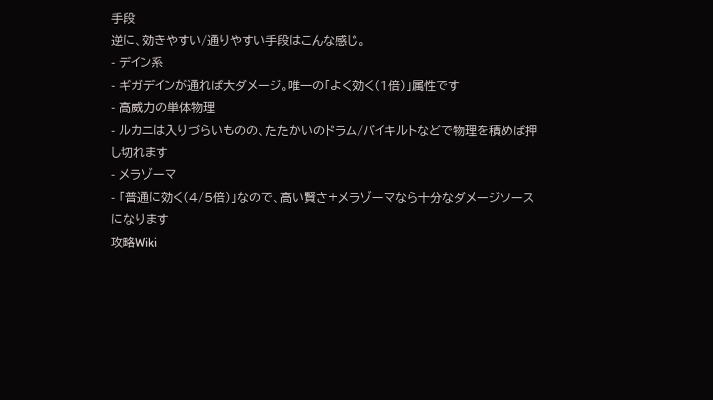手段
逆に、効きやすい/通りやすい手段はこんな感じ。
- デイン系
- ギガデインが通れば大ダメージ。唯一の「よく効く(1倍)」属性です
- 高威力の単体物理
- ルカニは入りづらいものの、たたかいのドラム/バイキルトなどで物理を積めば押し切れます
- メラゾーマ
- 「普通に効く(4/5倍)」なので、高い賢さ+メラゾーマなら十分なダメージソースになります
攻略Wiki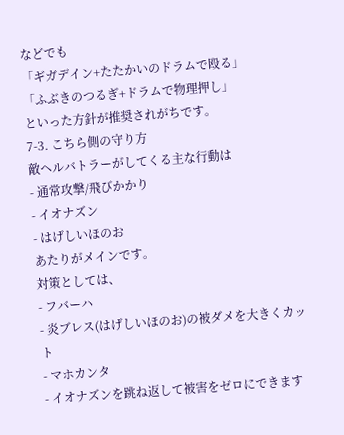などでも
「ギガデイン+たたかいのドラムで殴る」
「ふぶきのつるぎ+ドラムで物理押し」
といった方針が推奨されがちです。
7-3. こちら側の守り方
敵ヘルバトラーがしてくる主な行動は
- 通常攻撃/飛びかかり
- イオナズン
- はげしいほのお
あたりがメインです。
対策としては、
- フバーハ
- 炎ブレス(はげしいほのお)の被ダメを大きくカット
- マホカンタ
- イオナズンを跳ね返して被害をゼロにできます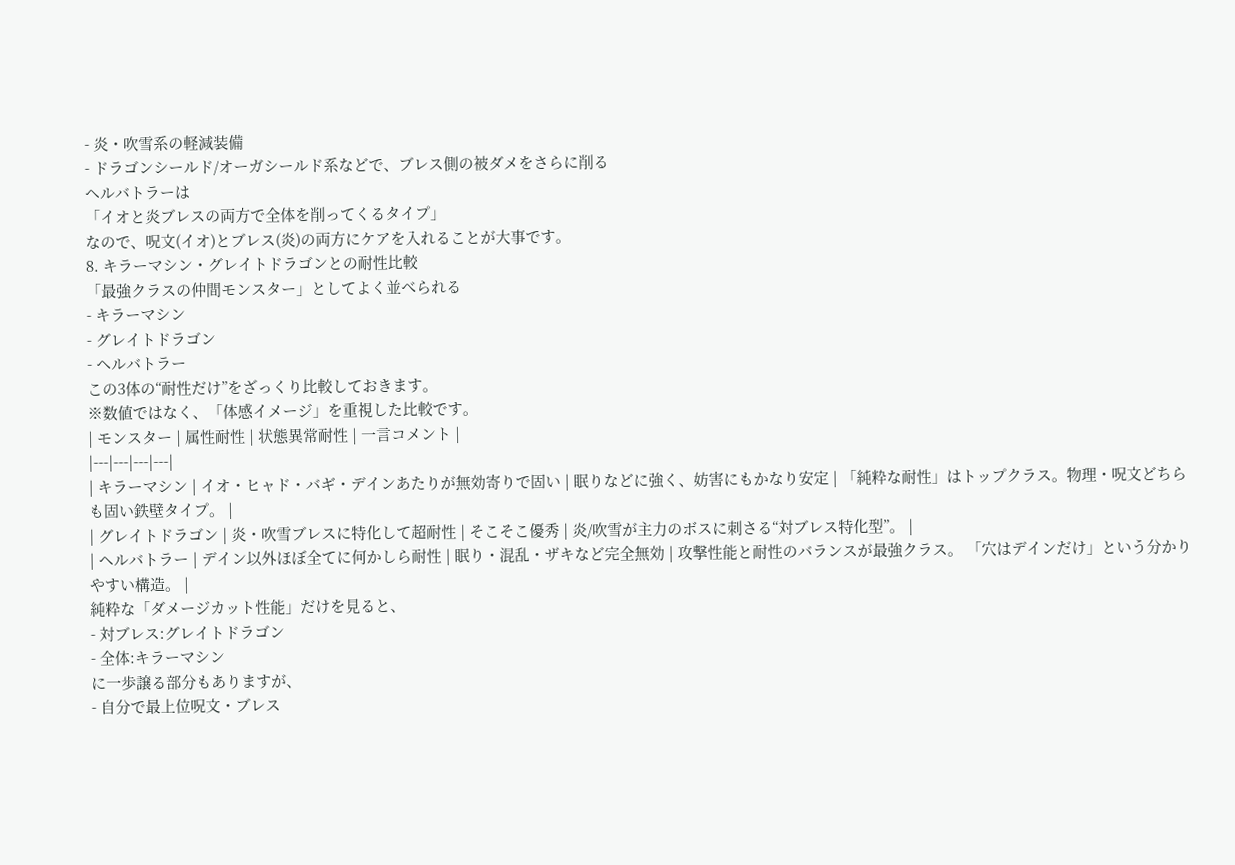- 炎・吹雪系の軽減装備
- ドラゴンシールド/オーガシールド系などで、ブレス側の被ダメをさらに削る
ヘルバトラーは
「イオと炎ブレスの両方で全体を削ってくるタイプ」
なので、呪文(イオ)とブレス(炎)の両方にケアを入れることが大事です。
8. キラーマシン・グレイトドラゴンとの耐性比較
「最強クラスの仲間モンスター」としてよく並べられる
- キラーマシン
- グレイトドラゴン
- ヘルバトラー
この3体の“耐性だけ”をざっくり比較しておきます。
※数値ではなく、「体感イメージ」を重視した比較です。
| モンスター | 属性耐性 | 状態異常耐性 | 一言コメント |
|---|---|---|---|
| キラーマシン | イオ・ヒャド・バギ・デインあたりが無効寄りで固い | 眠りなどに強く、妨害にもかなり安定 | 「純粋な耐性」はトップクラス。物理・呪文どちらも固い鉄壁タイプ。 |
| グレイトドラゴン | 炎・吹雪ブレスに特化して超耐性 | そこそこ優秀 | 炎/吹雪が主力のボスに刺さる“対ブレス特化型”。 |
| ヘルバトラー | デイン以外ほぼ全てに何かしら耐性 | 眠り・混乱・ザキなど完全無効 | 攻撃性能と耐性のバランスが最強クラス。 「穴はデインだけ」という分かりやすい構造。 |
純粋な「ダメージカット性能」だけを見ると、
- 対ブレス:グレイトドラゴン
- 全体:キラーマシン
に一歩譲る部分もありますが、
- 自分で最上位呪文・ブレス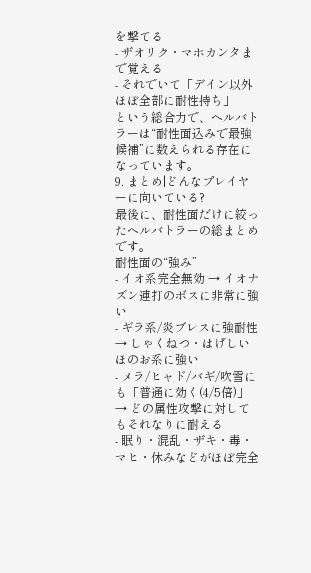を撃てる
- ザオリク・マホカンタまで覚える
- それでいて「デイン以外ほぼ全部に耐性持ち」
という総合力で、ヘルバトラーは“耐性面込みで最強候補”に数えられる存在になっています。
9. まとめ|どんなプレイヤーに向いている?
最後に、耐性面だけに絞ったヘルバトラーの総まとめです。
耐性面の“強み”
- イオ系完全無効 → イオナズン連打のボスに非常に強い
- ギラ系/炎ブレスに強耐性 → しゃくねつ・はげしいほのお系に強い
- メラ/ヒャド/バギ/吹雪にも「普通に効く(4/5倍)」 → どの属性攻撃に対してもそれなりに耐える
- 眠り・混乱・ザキ・毒・マヒ・休みなどがほぼ完全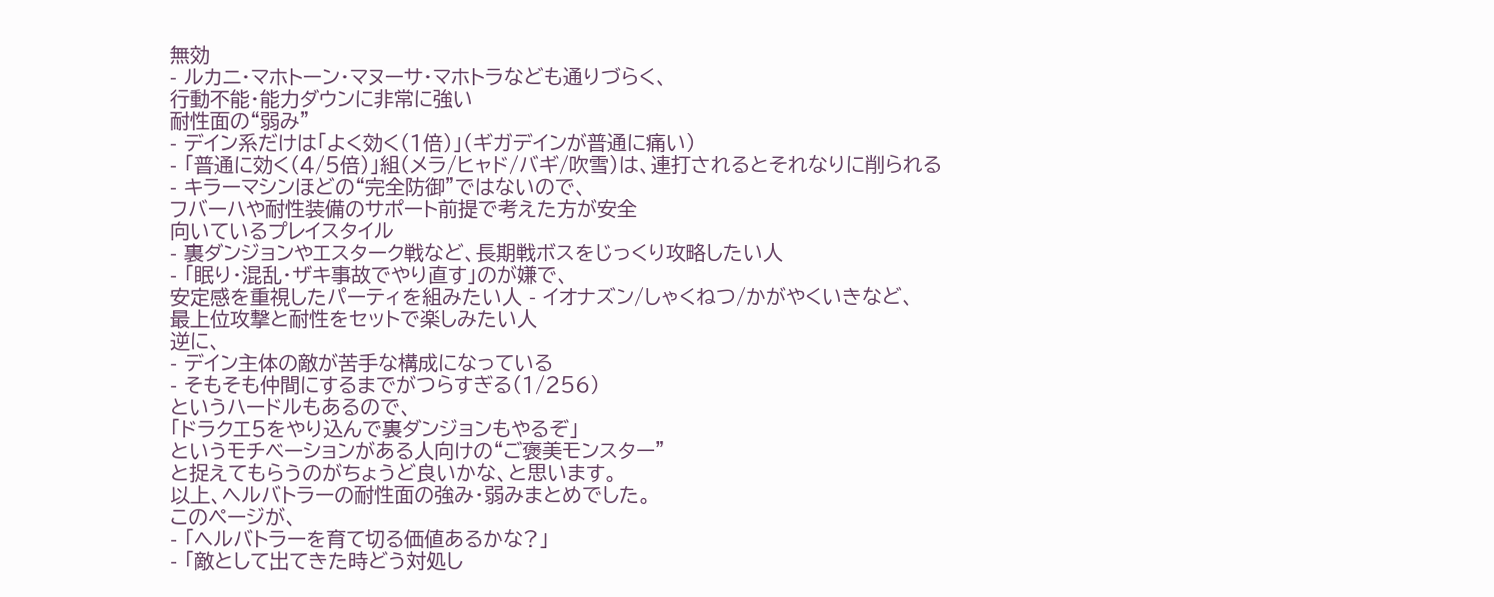無効
- ルカニ・マホトーン・マヌーサ・マホトラなども通りづらく、
行動不能・能力ダウンに非常に強い
耐性面の“弱み”
- デイン系だけは「よく効く(1倍)」(ギガデインが普通に痛い)
- 「普通に効く(4/5倍)」組(メラ/ヒャド/バギ/吹雪)は、連打されるとそれなりに削られる
- キラーマシンほどの“完全防御”ではないので、
フバーハや耐性装備のサポート前提で考えた方が安全
向いているプレイスタイル
- 裏ダンジョンやエスターク戦など、長期戦ボスをじっくり攻略したい人
- 「眠り・混乱・ザキ事故でやり直す」のが嫌で、
安定感を重視したパーティを組みたい人 - イオナズン/しゃくねつ/かがやくいきなど、
最上位攻撃と耐性をセットで楽しみたい人
逆に、
- デイン主体の敵が苦手な構成になっている
- そもそも仲間にするまでがつらすぎる(1/256)
というハードルもあるので、
「ドラクエ5をやり込んで裏ダンジョンもやるぞ」
というモチベーションがある人向けの“ご褒美モンスター”
と捉えてもらうのがちょうど良いかな、と思います。
以上、ヘルバトラーの耐性面の強み・弱みまとめでした。
このページが、
- 「ヘルバトラーを育て切る価値あるかな?」
- 「敵として出てきた時どう対処し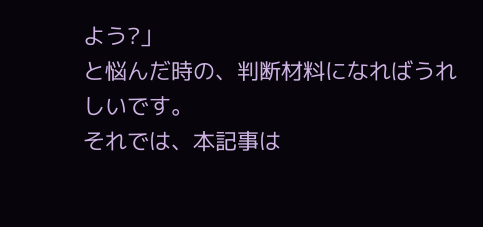よう?」
と悩んだ時の、判断材料になればうれしいです。
それでは、本記事は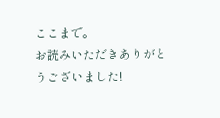ここまで。
お読みいただきありがとうございました!